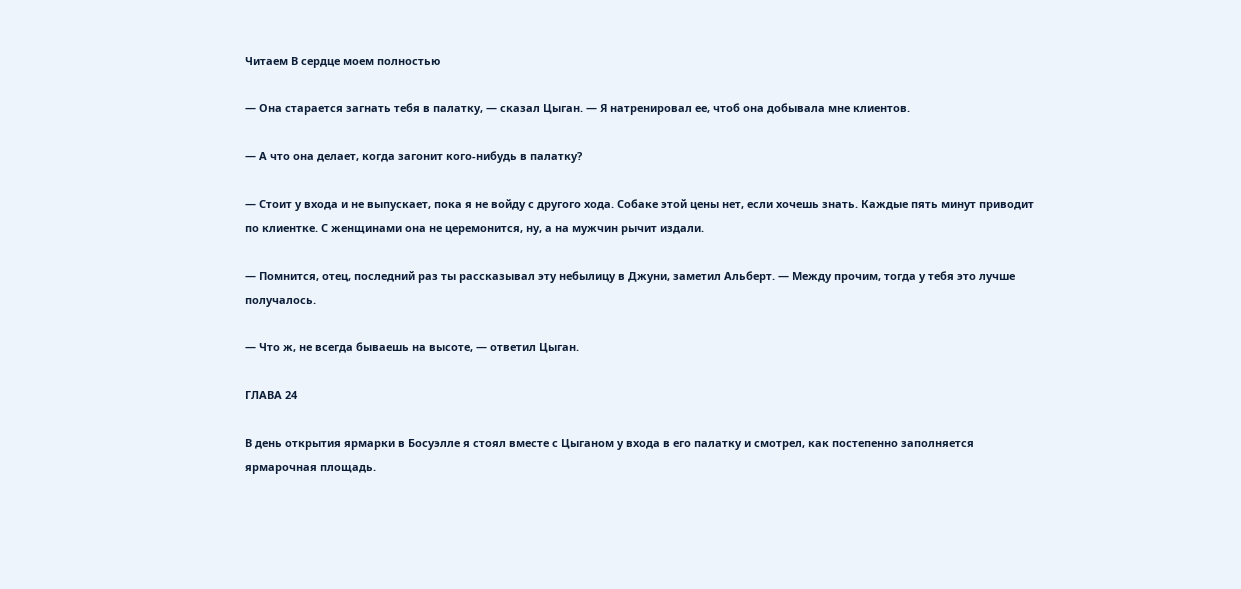Читаем В сердце моем полностью

— Она старается загнать тебя в палатку, — сказал Цыган. — Я натренировал ее, чтоб она добывала мне клиентов.

— А что она делает, когда загонит кого-нибудь в палатку?

— Стоит у входа и не выпускает, пока я не войду с другого хода. Собаке этой цены нет, если хочешь знать. Каждые пять минут приводит по клиентке. С женщинами она не церемонится, ну, а на мужчин рычит издали.

— Помнится, отец, последний раз ты рассказывал эту небылицу в Джуни, заметил Альберт. — Между прочим, тогда у тебя это лучше получалось.

— Что ж, не всегда бываешь на высоте, — ответил Цыган.

ГЛАВА 24

В день открытия ярмарки в Босуэлле я стоял вместе с Цыганом у входа в его палатку и смотрел, как постепенно заполняется ярмарочная площадь.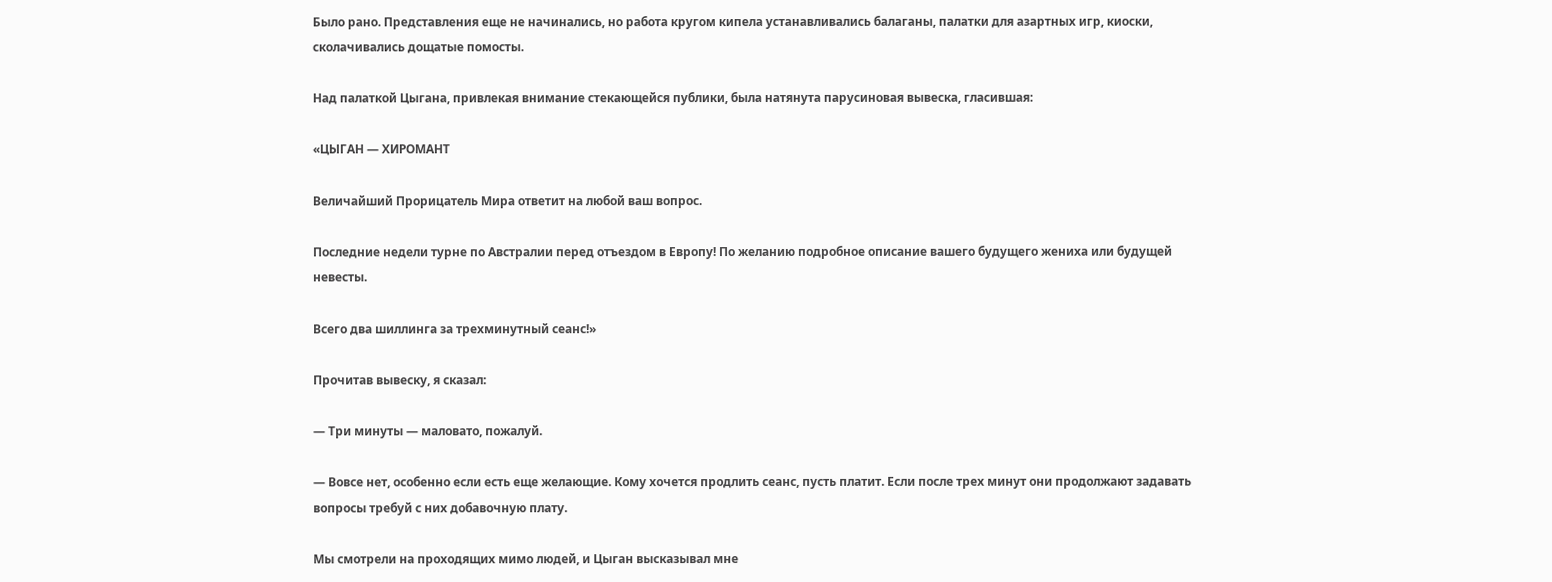Было рано. Представления еще не начинались, но работа кругом кипела устанавливались балаганы, палатки для азартных игр, киоски, сколачивались дощатые помосты.

Над палаткой Цыгана, привлекая внимание стекающейся публики, была натянута парусиновая вывеска, гласившая:

«ЦЫГАН — ХИРОМАНТ

Величайший Прорицатель Мира ответит на любой ваш вопрос.

Последние недели турне по Австралии перед отъездом в Европу! По желанию подробное описание вашего будущего жениха или будущей невесты.

Всего два шиллинга за трехминутный сеанс!»

Прочитав вывеску, я сказал:

— Три минуты — маловато, пожалуй.

— Вовсе нет, особенно если есть еще желающие. Кому хочется продлить сеанс, пусть платит. Если после трех минут они продолжают задавать вопросы требуй с них добавочную плату.

Мы смотрели на проходящих мимо людей, и Цыган высказывал мне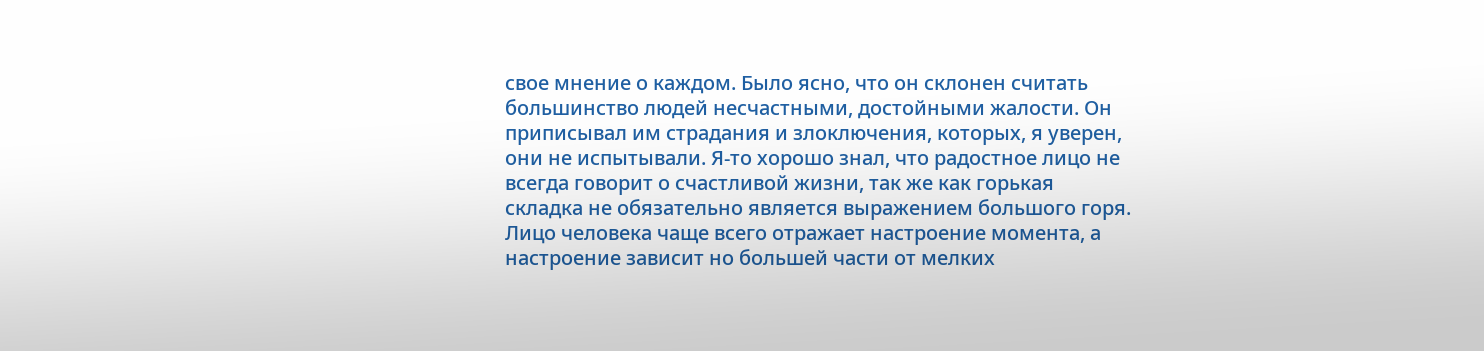свое мнение о каждом. Было ясно, что он склонен считать большинство людей несчастными, достойными жалости. Он приписывал им страдания и злоключения, которых, я уверен, они не испытывали. Я-то хорошо знал, что радостное лицо не всегда говорит о счастливой жизни, так же как горькая складка не обязательно является выражением большого горя. Лицо человека чаще всего отражает настроение момента, а настроение зависит но большей части от мелких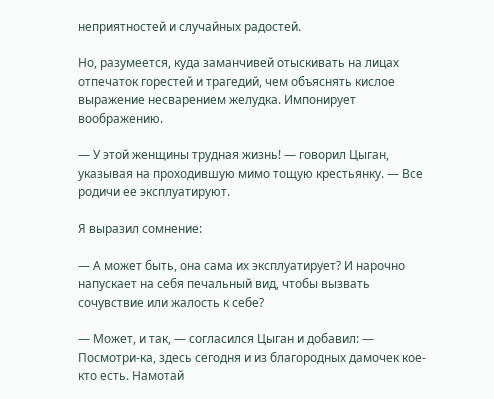неприятностей и случайных радостей.

Но, разумеется, куда заманчивей отыскивать на лицах отпечаток горестей и трагедий, чем объяснять кислое выражение несварением желудка. Импонирует воображению.

— У этой женщины трудная жизнь! — говорил Цыган, указывая на проходившую мимо тощую крестьянку. — Все родичи ее эксплуатируют.

Я выразил сомнение:

— А может быть, она сама их эксплуатирует? И нарочно напускает на себя печальный вид, чтобы вызвать сочувствие или жалость к себе?

— Может, и так, — согласился Цыган и добавил: — Посмотри-ка, здесь сегодня и из благородных дамочек кое-кто есть. Намотай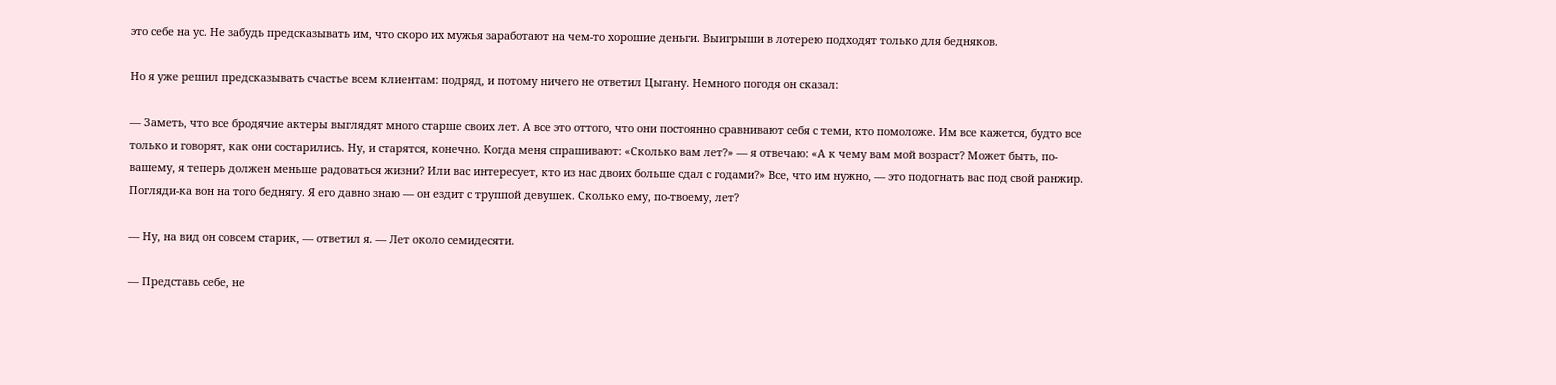это себе на ус. Не забудь предсказывать им, что скоро их мужья заработают на чем-то хорошие деньги. Выигрыши в лотерею подходят только для бедняков.

Но я уже решил предсказывать счастье всем клиентам: подряд, и потому ничего не ответил Цыгану. Немного погодя он сказал:

— Заметь, что все бродячие актеры выглядят много старше своих лет. А все это оттого, что они постоянно сравнивают себя с теми, кто помоложе. Им все кажется, будто все только и говорят, как они состарились. Ну, и старятся, конечно. Когда меня спрашивают: «Сколько вам лет?» — я отвечаю: «А к чему вам мой возраст? Может быть, по-вашему, я теперь должен меньше радоваться жизни? Или вас интересует, кто из нас двоих больше сдал с годами?» Все, что им нужно, — это подогнать вас под свой ранжир. Погляди-ка вон на того беднягу. Я его давно знаю — он ездит с труппой девушек. Сколько ему, по-твоему, лет?

— Ну, на вид он совсем старик, — ответил я. — Лет около семидесяти.

— Представь себе, не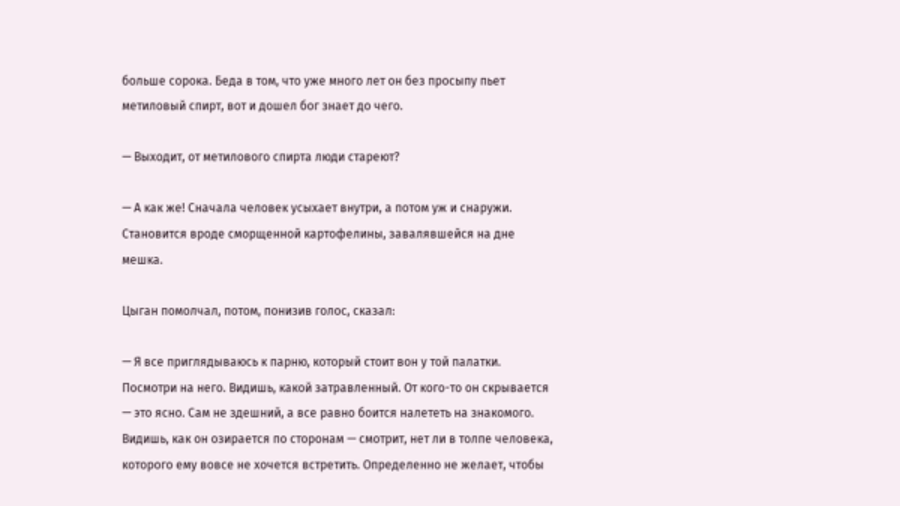больше сорока. Беда в том, что уже много лет он без просыпу пьет метиловый спирт, вот и дошел бог знает до чего.

— Выходит, от метилового спирта люди стареют?

— А как же! Сначала человек усыхает внутри, а потом уж и снаружи. Становится вроде сморщенной картофелины, завалявшейся на дне мешка.

Цыган помолчал, потом, понизив голос, сказал:

— Я все приглядываюсь к парню, который стоит вон у той палатки. Посмотри на него. Видишь, какой затравленный. От кого-то он скрывается — это ясно. Сам не здешний, а все равно боится налететь на знакомого. Видишь, как он озирается по сторонам — смотрит, нет ли в толпе человека, которого ему вовсе не хочется встретить. Определенно не желает, чтобы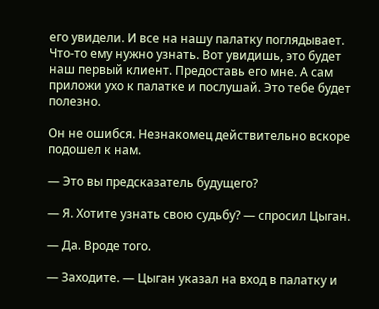его увидели. И все на нашу палатку поглядывает. Что-то ему нужно узнать. Вот увидишь, это будет наш первый клиент. Предоставь его мне. А сам приложи ухо к палатке и послушай. Это тебе будет полезно.

Он не ошибся. Незнакомец действительно вскоре подошел к нам.

— Это вы предсказатель будущего?

— Я. Хотите узнать свою судьбу? — спросил Цыган.

— Да. Вроде того.

— Заходите. — Цыган указал на вход в палатку и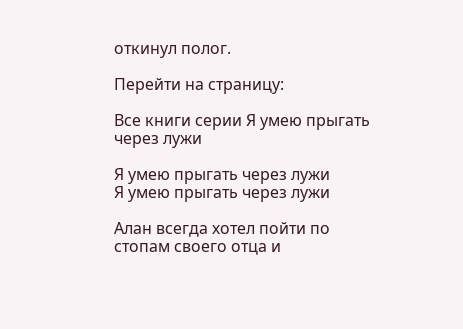откинул полог.

Перейти на страницу:

Все книги серии Я умею прыгать через лужи

Я умею прыгать через лужи
Я умею прыгать через лужи

Алан всегда хотел пойти по стопам своего отца и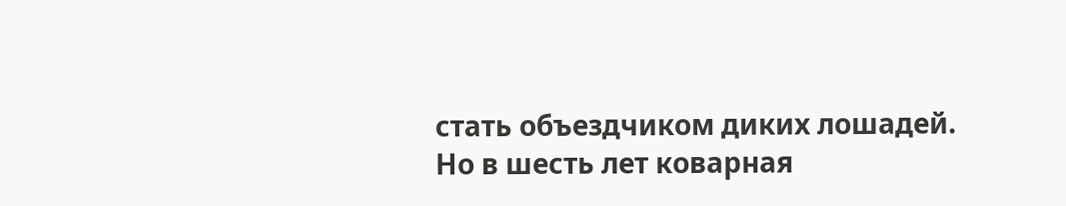стать объездчиком диких лошадей. Но в шесть лет коварная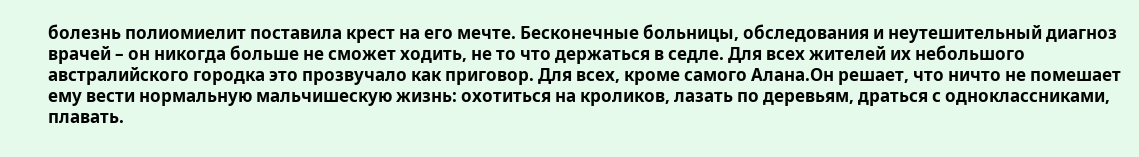болезнь полиомиелит поставила крест на его мечте. Бесконечные больницы, обследования и неутешительный диагноз врачей – он никогда больше не сможет ходить, не то что держаться в седле. Для всех жителей их небольшого австралийского городка это прозвучало как приговор. Для всех, кроме самого Алана.Он решает, что ничто не помешает ему вести нормальную мальчишескую жизнь: охотиться на кроликов, лазать по деревьям, драться с одноклассниками, плавать.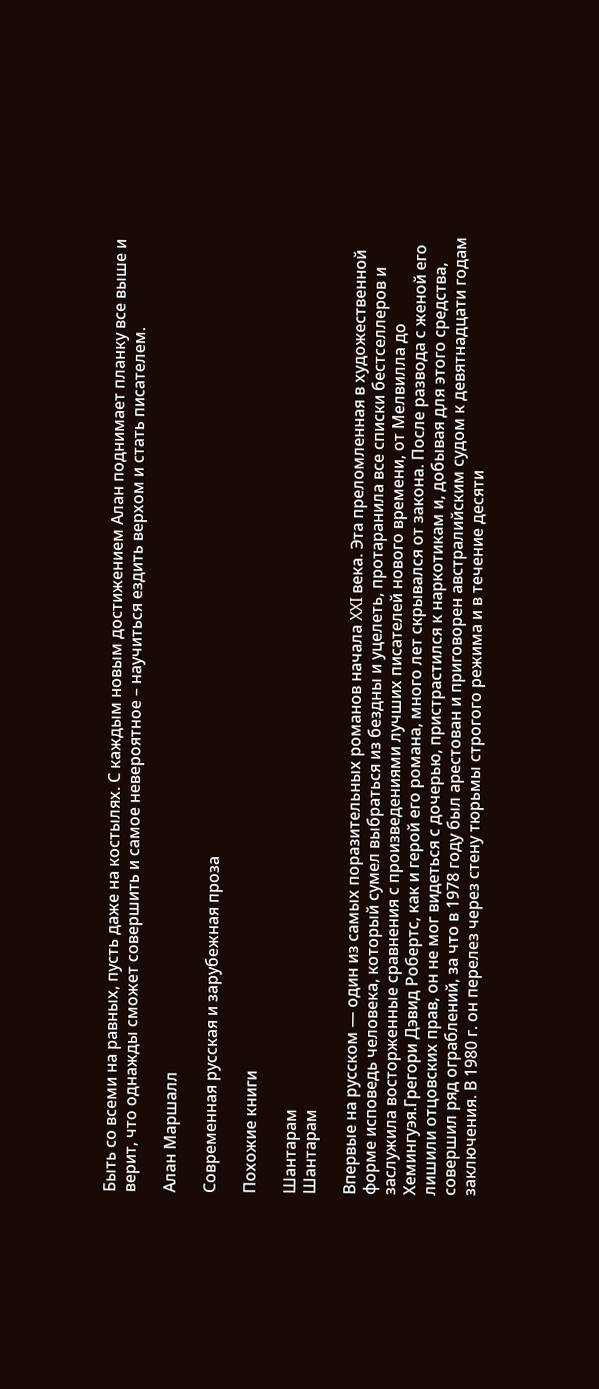Быть со всеми на равных, пусть даже на костылях. С каждым новым достижением Алан поднимает планку все выше и верит, что однажды сможет совершить и самое невероятное – научиться ездить верхом и стать писателем.

Алан Маршалл

Современная русская и зарубежная проза

Похожие книги

Шантарам
Шантарам

Впервые на русском — один из самых поразительных романов начала XXI века. Эта преломленная в художественной форме исповедь человека, который сумел выбраться из бездны и уцелеть, протаранила все списки бестселлеров и заслужила восторженные сравнения с произведениями лучших писателей нового времени, от Мелвилла до Хемингуэя.Грегори Дэвид Робертс, как и герой его романа, много лет скрывался от закона. После развода с женой его лишили отцовских прав, он не мог видеться с дочерью, пристрастился к наркотикам и, добывая для этого средства, совершил ряд ограблений, за что в 1978 году был арестован и приговорен австралийским судом к девятнадцати годам заключения. В 1980 г. он перелез через стену тюрьмы строгого режима и в течение десяти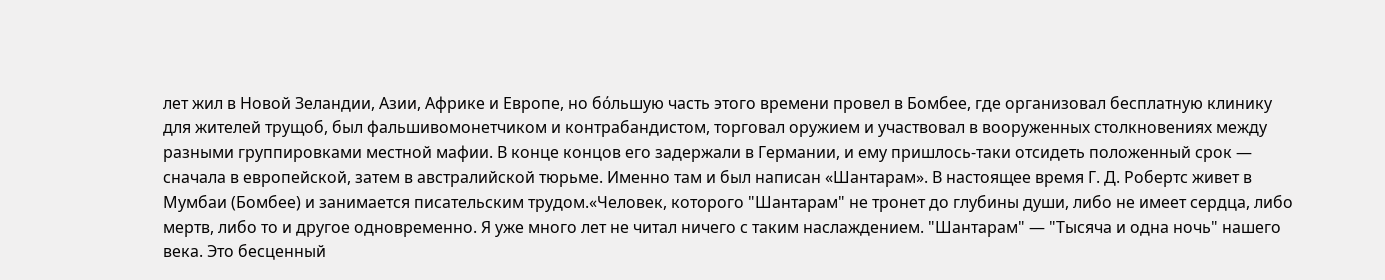лет жил в Новой Зеландии, Азии, Африке и Европе, но бόльшую часть этого времени провел в Бомбее, где организовал бесплатную клинику для жителей трущоб, был фальшивомонетчиком и контрабандистом, торговал оружием и участвовал в вооруженных столкновениях между разными группировками местной мафии. В конце концов его задержали в Германии, и ему пришлось-таки отсидеть положенный срок — сначала в европейской, затем в австралийской тюрьме. Именно там и был написан «Шантарам». В настоящее время Г. Д. Робертс живет в Мумбаи (Бомбее) и занимается писательским трудом.«Человек, которого "Шантарам" не тронет до глубины души, либо не имеет сердца, либо мертв, либо то и другое одновременно. Я уже много лет не читал ничего с таким наслаждением. "Шантарам" — "Тысяча и одна ночь" нашего века. Это бесценный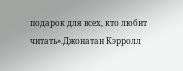подарок для всех, кто любит читать».Джонатан Кэрролл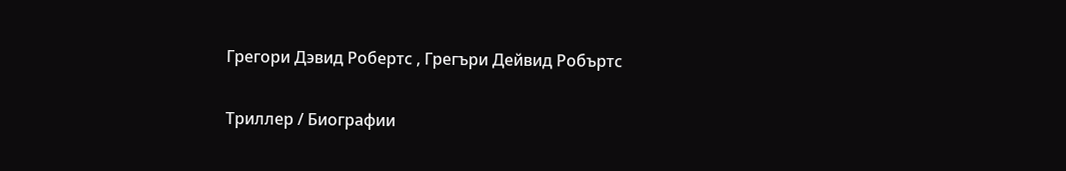Грегори Дэвид Робертс , Грегъри Дейвид Робъртс

Триллер / Биографии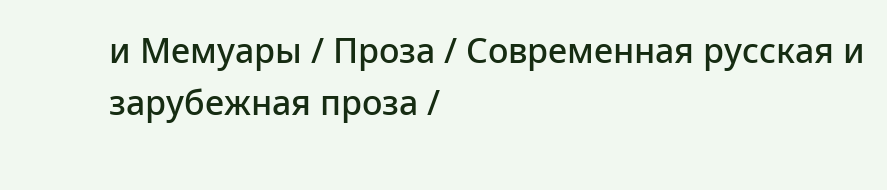и Мемуары / Проза / Современная русская и зарубежная проза /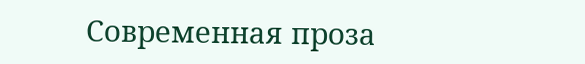Современная проза